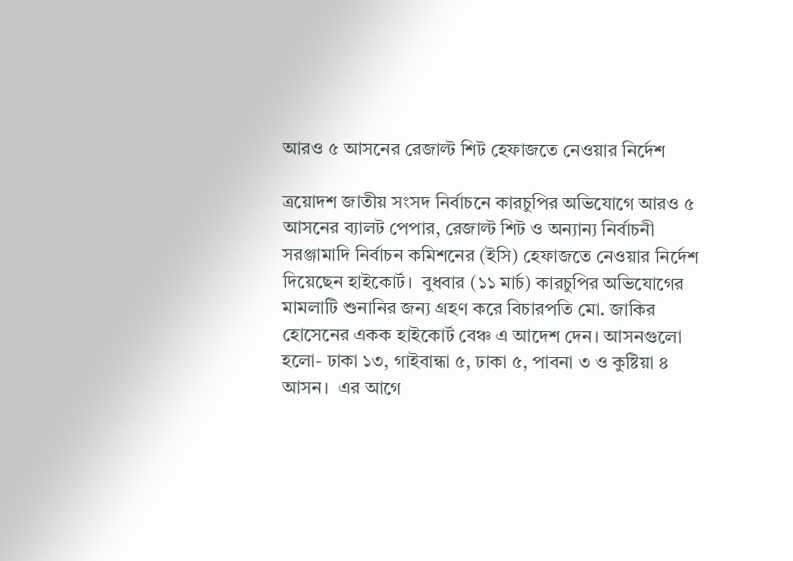আরও ৫ আসনের রেজাল্ট শিট হেফাজতে নেওয়ার নির্দেশ

ত্রয়োদশ জাতীয় সংসদ নির্বাচনে কারচুপির অভিযোগে আরও ৫ আসনের ব্যালট পেপার, রেজাল্ট শিট ও অন্যান্য নির্বাচনী সরঞ্জামাদি নির্বাচন কমিশনের (ইসি) হেফাজতে নেওয়ার নির্দেশ দিয়েছেন হাইকোর্ট।  বুধবার (১১ মার্চ) কারচুপির অভিযোগের মামলাটি শুনানির জন্য গ্রহণ করে বিচারপতি মো. জাকির হোসেনের একক হাইকোর্ট বেঞ্চ এ আদেশ দেন। আসনগুলো হলো- ঢাকা ১৩, গাইবান্ধা ৫, ঢাকা ৫, পাবনা ৩ ও কুষ্টিয়া ৪ আসন।  এর আগে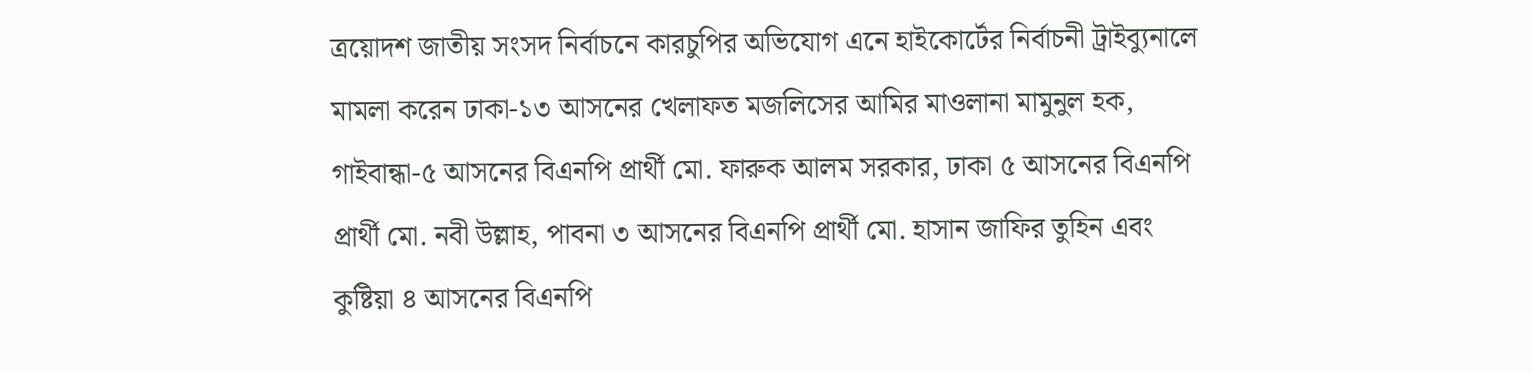ত্রয়োদশ জাতীয় সংসদ নির্বাচনে কারচুপির অভিযোগ এনে হাইকোর্টের নির্বাচনী ট্রাইব্যুনালে মামলা করেন ঢাকা-১৩ আসনের খেলাফত মজলিসের আমির মাওলানা মামুনুল হক, গাইবান্ধা-৫ আসনের বিএনপি প্রার্থী মো. ফারুক আলম সরকার, ঢাকা ৫ আসনের বিএনপি প্রার্থী মো. নবী উল্লাহ, পাবনা ৩ আসনের বিএনপি প্রার্থী মো. হাসান জাফির তুহিন এবং কুষ্টিয়া ৪ আসনের বিএনপি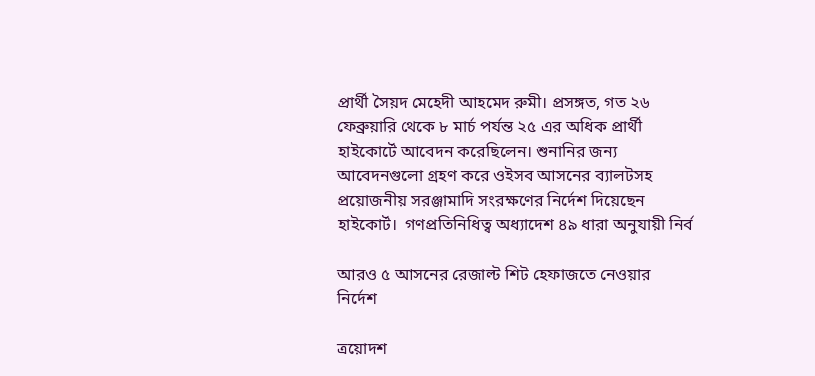প্রার্থী সৈয়দ মেহেদী আহমেদ রুমী। প্রসঙ্গত, গত ২৬ ফেব্রুয়ারি থেকে ৮ মার্চ পর্যন্ত ২৫ এর অধিক প্রার্থী হাইকোর্টে আবেদন করেছিলেন। শুনানির জন্য আবেদনগুলো গ্রহণ করে ওইসব আসনের ব্যালটসহ প্রয়োজনীয় সরঞ্জামাদি সংরক্ষণের নির্দেশ দিয়েছেন হাইকোর্ট।  গণপ্রতিনিধিত্ব অধ্যাদেশ ৪৯ ধারা অনুযায়ী নির্ব

আরও ৫ আসনের রেজাল্ট শিট হেফাজতে নেওয়ার নির্দেশ

ত্রয়োদশ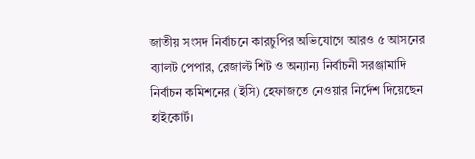জাতীয় সংসদ নির্বাচনে কারচুপির অভিযোগে আরও ৫ আসনের ব্যালট পেপার, রেজাল্ট শিট ও অন্যান্য নির্বাচনী সরঞ্জামাদি নির্বাচন কমিশনের (ইসি) হেফাজতে নেওয়ার নির্দেশ দিয়েছেন হাইকোর্ট।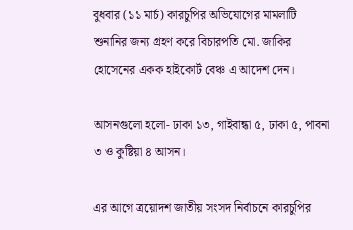বুধবার (১১ মার্চ) কারচুপির অভিযোগের মামলাটি শুনানির জন্য গ্রহণ করে বিচারপতি মো. জাকির হোসেনের একক হাইকোর্ট বেঞ্চ এ আদেশ দেন।

আসনগুলো হলো- ঢাকা ১৩, গাইবান্ধা ৫, ঢাকা ৫, পাবনা ৩ ও কুষ্টিয়া ৪ আসন।

এর আগে ত্রয়োদশ জাতীয় সংসদ নির্বাচনে কারচুপির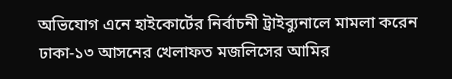অভিযোগ এনে হাইকোর্টের নির্বাচনী ট্রাইব্যুনালে মামলা করেন ঢাকা-১৩ আসনের খেলাফত মজলিসের আমির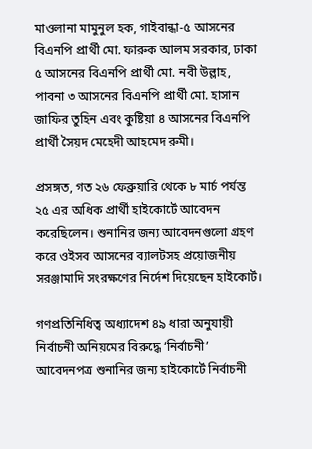মাওলানা মামুনুল হক, গাইবান্ধা-৫ আসনের বিএনপি প্রার্থী মো. ফারুক আলম সরকার, ঢাকা ৫ আসনের বিএনপি প্রার্থী মো. নবী উল্লাহ, পাবনা ৩ আসনের বিএনপি প্রার্থী মো. হাসান জাফির তুহিন এবং কুষ্টিয়া ৪ আসনের বিএনপি প্রার্থী সৈয়দ মেহেদী আহমেদ রুমী।

প্রসঙ্গত, গত ২৬ ফেব্রুয়ারি থেকে ৮ মার্চ পর্যন্ত ২৫ এর অধিক প্রার্থী হাইকোর্টে আবেদন করেছিলেন। শুনানির জন্য আবেদনগুলো গ্রহণ করে ওইসব আসনের ব্যালটসহ প্রয়োজনীয় সরঞ্জামাদি সংরক্ষণের নির্দেশ দিয়েছেন হাইকোর্ট।

গণপ্রতিনিধিত্ব অধ্যাদেশ ৪৯ ধারা অনুযায়ী নির্বাচনী অনিয়মের বিরুদ্ধে ‘নির্বাচনী’ আবেদনপত্র শুনানির জন্য হাইকোর্টে নির্বাচনী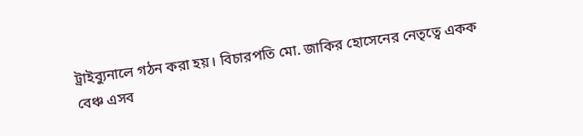ট্রাইব্যুনালে গঠন করা হয়। বিচারপতি মো. জাকির হোসেনের নেতৃত্বে একক বেঞ্চ এসব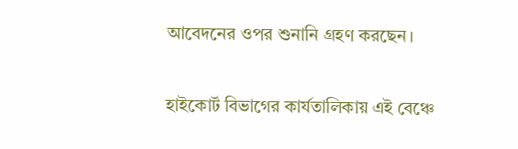আবেদনের ওপর শুনানি গ্রহণ করছেন।

হাইকোর্ট বিভাগের কার্যতালিকায় এই বেঞ্চে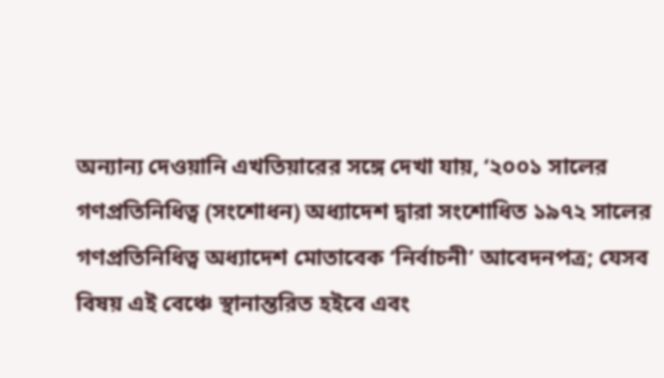অন্যান্য দেওয়ানি এখতিয়ারের সঙ্গে দেখা যায়, ‘২০০১ সালের গণপ্রতিনিধিত্ব (সংশোধন) অধ্যাদেশ দ্বারা সংশোধিত ১৯৭২ সালের গণপ্রতিনিধিত্ব অধ্যাদেশ মোতাবেক ‘নির্বাচনী’ আবেদনপত্র; যেসব বিষয় এই বেঞ্চে স্থানান্তরিত হইবে এবং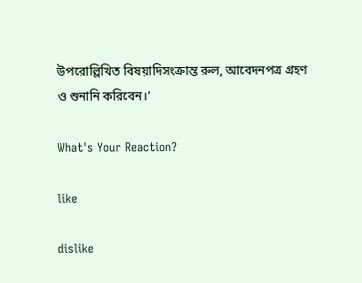উপরোল্লিখিত বিষয়াদিসংক্রান্ত রুল, আবেদনপত্র গ্রহণ ও শুনানি করিবেন।’

What's Your Reaction?

like

dislike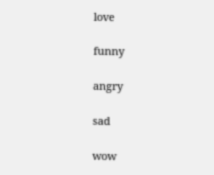love

funny

angry

sad

wow